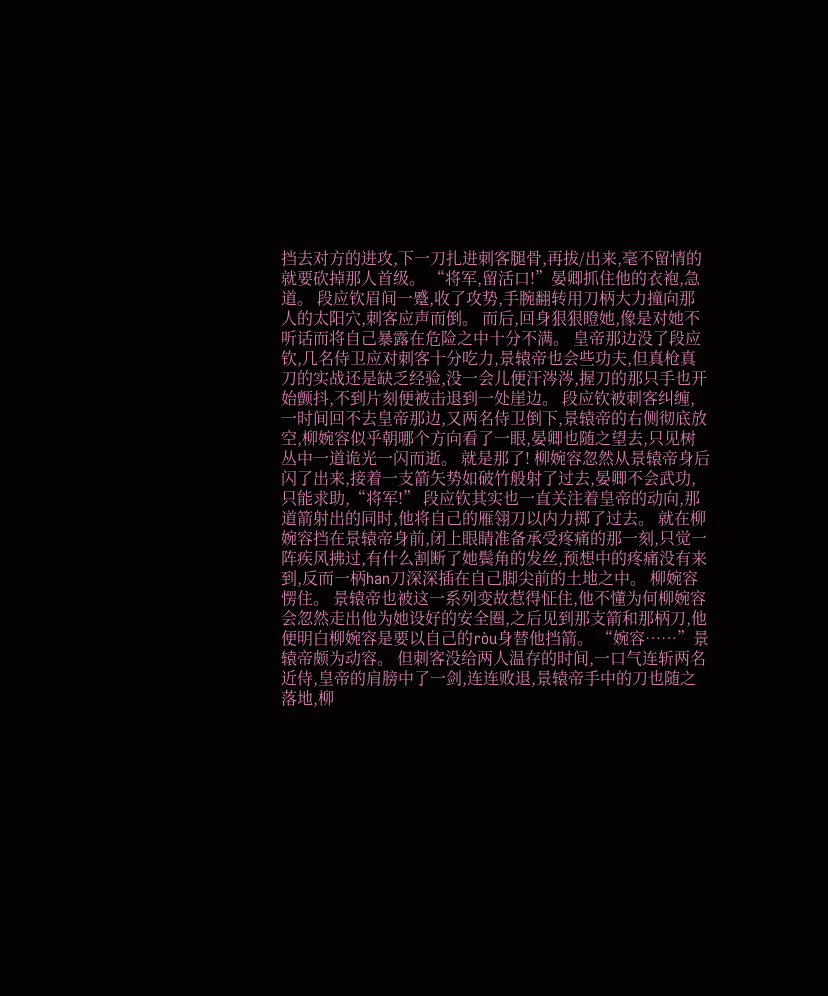挡去对方的进攻,下一刀扎进刺客腿骨,再拔/出来,毫不留情的就要砍掉那人首级。 “将军,留活口!”晏卿抓住他的衣袍,急道。 段应钦眉间一蹙,收了攻势,手腕翻转用刀柄大力撞向那人的太阳穴,刺客应声而倒。 而后,回身狠狠瞪她,像是对她不听话而将自己暴露在危险之中十分不满。 皇帝那边没了段应钦,几名侍卫应对刺客十分吃力,景辕帝也会些功夫,但真枪真刀的实战还是缺乏经验,没一会儿便汗涔涔,握刀的那只手也开始颤抖,不到片刻便被击退到一处崖边。 段应钦被刺客纠缠,一时间回不去皇帝那边,又两名侍卫倒下,景辕帝的右侧彻底放空,柳婉容似乎朝哪个方向看了一眼,晏卿也随之望去,只见树丛中一道诡光一闪而逝。 就是那了! 柳婉容忽然从景辕帝身后闪了出来,接着一支箭矢势如破竹般射了过去,晏卿不会武功,只能求助,“将军!” 段应钦其实也一直关注着皇帝的动向,那道箭射出的同时,他将自己的雁翎刀以内力掷了过去。 就在柳婉容挡在景辕帝身前,闭上眼睛准备承受疼痛的那一刻,只觉一阵疾风拂过,有什么割断了她鬓角的发丝,预想中的疼痛没有来到,反而一柄han刀深深插在自己脚尖前的土地之中。 柳婉容愣住。 景辕帝也被这一系列变故惹得怔住,他不懂为何柳婉容会忽然走出他为她设好的安全圈,之后见到那支箭和那柄刀,他便明白柳婉容是要以自己的ròu身替他挡箭。 “婉容……”景辕帝颇为动容。 但刺客没给两人温存的时间,一口气连斩两名近侍,皇帝的肩膀中了一剑,连连败退,景辕帝手中的刀也随之落地,柳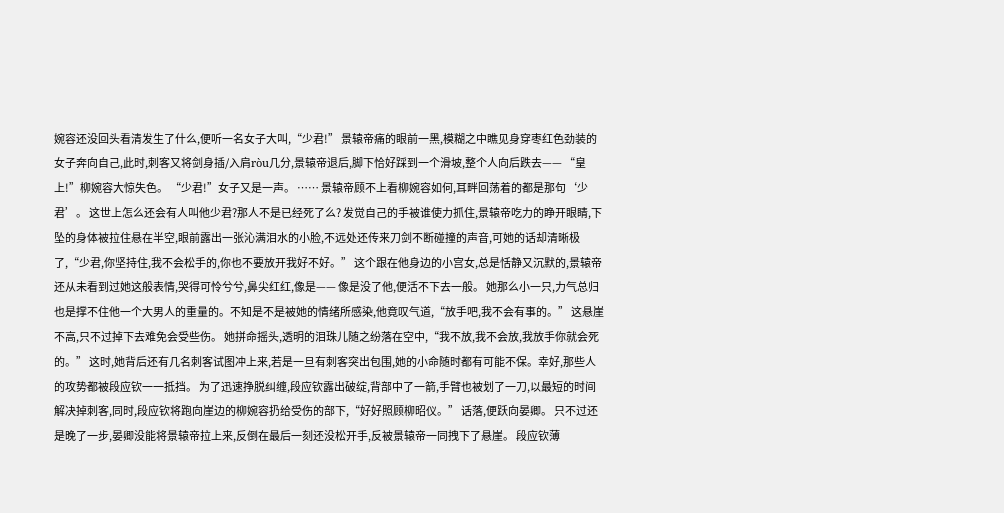婉容还没回头看清发生了什么,便听一名女子大叫,“少君!” 景辕帝痛的眼前一黑,模糊之中瞧见身穿枣红色劲装的女子奔向自己,此时,刺客又将剑身插/入肩ròu几分,景辕帝退后,脚下恰好踩到一个滑坡,整个人向后跌去—— “皇上!”柳婉容大惊失色。 “少君!”女子又是一声。 …… 景辕帝顾不上看柳婉容如何,耳畔回荡着的都是那句‘少君’。 这世上怎么还会有人叫他少君?那人不是已经死了么? 发觉自己的手被谁使力抓住,景辕帝吃力的睁开眼睛,下坠的身体被拉住悬在半空,眼前露出一张沁满泪水的小脸,不远处还传来刀剑不断碰撞的声音,可她的话却清晰极了,“少君,你坚持住,我不会松手的,你也不要放开我好不好。” 这个跟在他身边的小宫女,总是恬静又沉默的,景辕帝还从未看到过她这般表情,哭得可怜兮兮,鼻尖红红,像是—— 像是没了他,便活不下去一般。 她那么小一只,力气总归也是撑不住他一个大男人的重量的。不知是不是被她的情绪所感染,他竟叹气道,“放手吧,我不会有事的。” 这悬崖不高,只不过掉下去难免会受些伤。 她拼命摇头,透明的泪珠儿随之纷落在空中,“我不放,我不会放,我放手你就会死的。” 这时,她背后还有几名刺客试图冲上来,若是一旦有刺客突出包围,她的小命随时都有可能不保。幸好,那些人的攻势都被段应钦一一抵挡。 为了迅速挣脱纠缠,段应钦露出破绽,背部中了一箭,手臂也被划了一刀,以最短的时间解决掉刺客,同时,段应钦将跑向崖边的柳婉容扔给受伤的部下,“好好照顾柳昭仪。” 话落,便跃向晏卿。 只不过还是晚了一步,晏卿没能将景辕帝拉上来,反倒在最后一刻还没松开手,反被景辕帝一同拽下了悬崖。 段应钦薄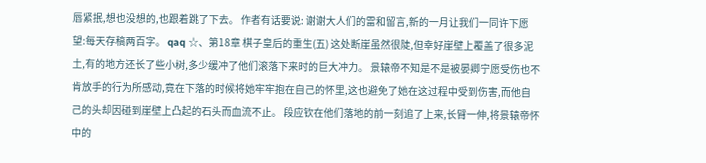唇紧抿,想也没想的,也跟着跳了下去。 作者有话要说: 谢谢大人们的雷和留言,新的一月让我们一同许下愿望:每天存稿两百字。 qaq ☆、第18章 棋子皇后的重生(五) 这处断崖虽然很陡,但幸好崖壁上覆盖了很多泥土,有的地方还长了些小树,多少缓冲了他们滚落下来时的巨大冲力。 景辕帝不知是不是被晏卿宁愿受伤也不肯放手的行为所感动,竟在下落的时候将她牢牢抱在自己的怀里,这也避免了她在这过程中受到伤害,而他自己的头却因碰到崖壁上凸起的石头而血流不止。 段应钦在他们落地的前一刻追了上来,长臂一伸,将景辕帝怀中的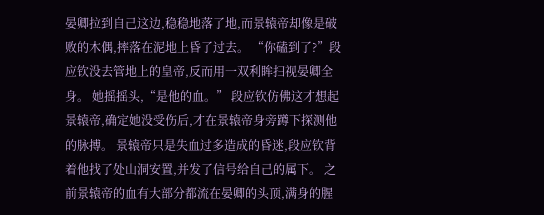晏卿拉到自己这边,稳稳地落了地,而景辕帝却像是破败的木偶,摔落在泥地上昏了过去。 “你磕到了?”段应钦没去管地上的皇帝,反而用一双利眸扫视晏卿全身。 她摇摇头,“是他的血。” 段应钦仿佛这才想起景辕帝,确定她没受伤后,才在景辕帝身旁蹲下探测他的脉搏。 景辕帝只是失血过多造成的昏迷,段应钦背着他找了处山洞安置,并发了信号给自己的属下。 之前景辕帝的血有大部分都流在晏卿的头顶,满身的腥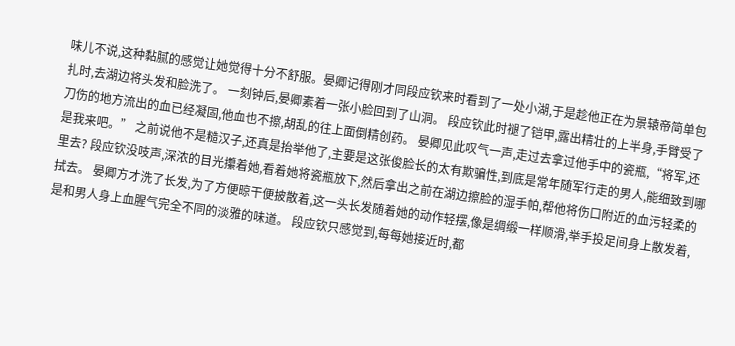味儿不说,这种黏腻的感觉让她觉得十分不舒服。晏卿记得刚才同段应钦来时看到了一处小湖,于是趁他正在为景辕帝简单包扎时,去湖边将头发和脸洗了。 一刻钟后,晏卿素着一张小脸回到了山洞。 段应钦此时褪了铠甲,露出精壮的上半身,手臂受了刀伤的地方流出的血已经凝固,他血也不擦,胡乱的往上面倒精创药。 晏卿见此叹气一声,走过去拿过他手中的瓷瓶,“将军,还是我来吧。” 之前说他不是糙汉子,还真是抬举他了,主要是这张俊脸长的太有欺骗性,到底是常年随军行走的男人,能细致到哪里去? 段应钦没吱声,深浓的目光攥着她,看着她将瓷瓶放下,然后拿出之前在湖边擦脸的湿手帕,帮他将伤口附近的血污轻柔的拭去。 晏卿方才洗了长发,为了方便晾干便披散着,这一头长发随着她的动作轻摆,像是绸缎一样顺滑,举手投足间身上散发着,是和男人身上血腥气完全不同的淡雅的味道。 段应钦只感觉到,每每她接近时,都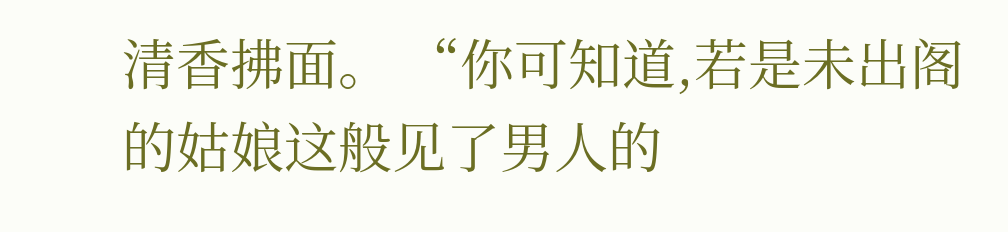清香拂面。 “你可知道,若是未出阁的姑娘这般见了男人的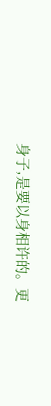身子,是要以身相许的。更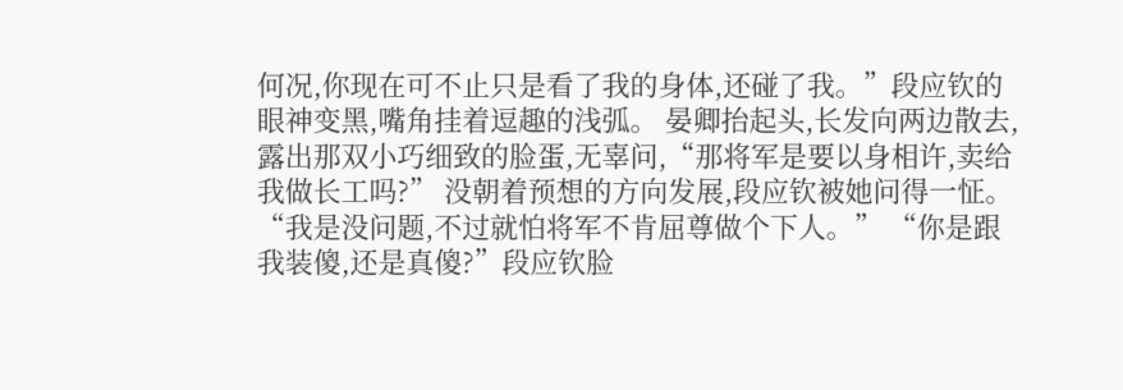何况,你现在可不止只是看了我的身体,还碰了我。”段应钦的眼神变黑,嘴角挂着逗趣的浅弧。 晏卿抬起头,长发向两边散去,露出那双小巧细致的脸蛋,无辜问,“那将军是要以身相许,卖给我做长工吗?” 没朝着预想的方向发展,段应钦被她问得一怔。 “我是没问题,不过就怕将军不肯屈尊做个下人。” “你是跟我装傻,还是真傻?”段应钦脸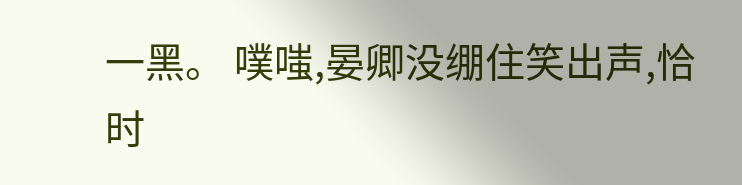一黑。 噗嗤,晏卿没绷住笑出声,恰时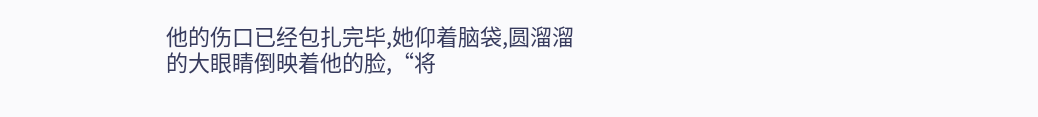他的伤口已经包扎完毕,她仰着脑袋,圆溜溜的大眼睛倒映着他的脸,“将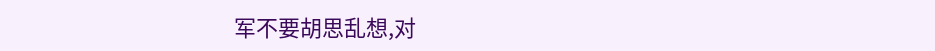军不要胡思乱想,对